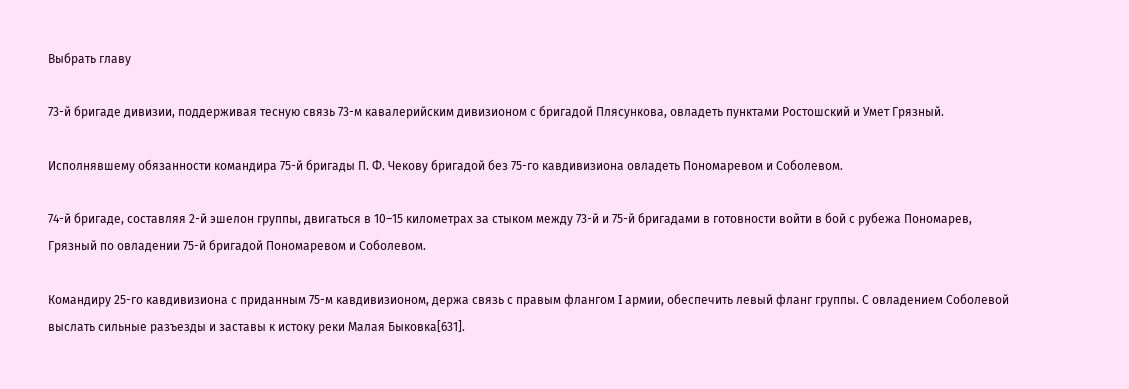Выбрать главу

73-й бригаде дивизии, поддерживая тесную связь 73-м кавалерийским дивизионом с бригадой Плясункова, овладеть пунктами Ростошский и Умет Грязный.

Исполнявшему обязанности командира 75-й бригады П. Ф. Чекову бригадой без 75-го кавдивизиона овладеть Пономаревом и Соболевом.

74-й бригаде, составляя 2-й эшелон группы, двигаться в 10–15 километрах за стыком между 73-й и 75-й бригадами в готовности войти в бой с рубежа Пономарев, Грязный по овладении 75-й бригадой Пономаревом и Соболевом.

Командиру 25-го кавдивизиона с приданным 75-м кавдивизионом, держа связь с правым флангом I армии, обеспечить левый фланг группы. С овладением Соболевой выслать сильные разъезды и заставы к истоку реки Малая Быковка[631].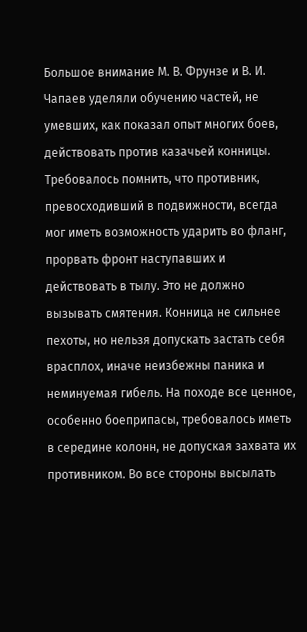Большое внимание М. В. Фрунзе и В. И. Чапаев уделяли обучению частей, не умевших, как показал опыт многих боев, действовать против казачьей конницы. Требовалось помнить, что противник, превосходивший в подвижности, всегда мог иметь возможность ударить во фланг, прорвать фронт наступавших и действовать в тылу. Это не должно вызывать смятения. Конница не сильнее пехоты, но нельзя допускать застать себя врасплох, иначе неизбежны паника и неминуемая гибель. На походе все ценное, особенно боеприпасы, требовалось иметь в середине колонн, не допуская захвата их противником. Во все стороны высылать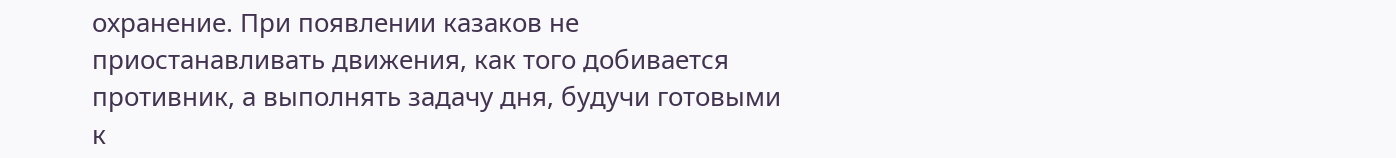охранение. При появлении казаков не приостанавливать движения, как того добивается противник, а выполнять задачу дня, будучи готовыми к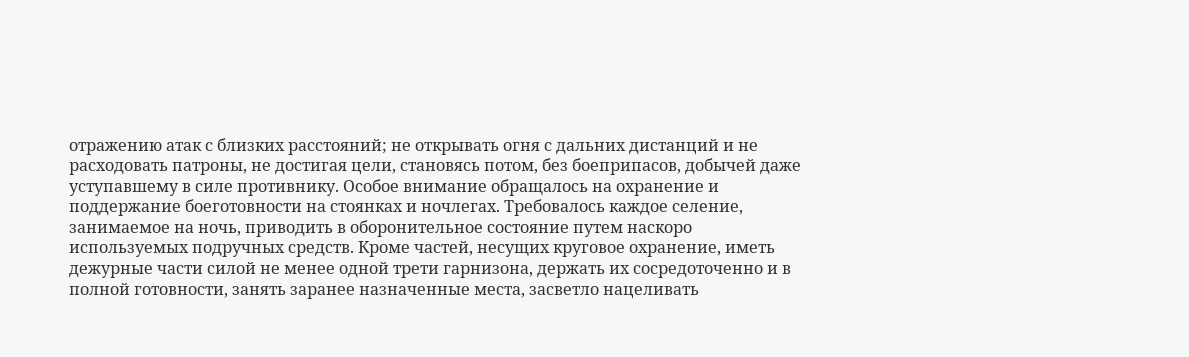отражению атак с близких расстояний; не открывать огня с дальних дистанций и не расходовать патроны, не достигая цели, становясь потом, без боеприпасов, добычей даже уступавшему в силе противнику. Особое внимание обращалось на охранение и поддержание боеготовности на стоянках и ночлегах. Требовалось каждое селение, занимаемое на ночь, приводить в оборонительное состояние путем наскоро используемых подручных средств. Кроме частей, несущих круговое охранение, иметь дежурные части силой не менее одной трети гарнизона, держать их сосредоточенно и в полной готовности, занять заранее назначенные места, засветло нацеливать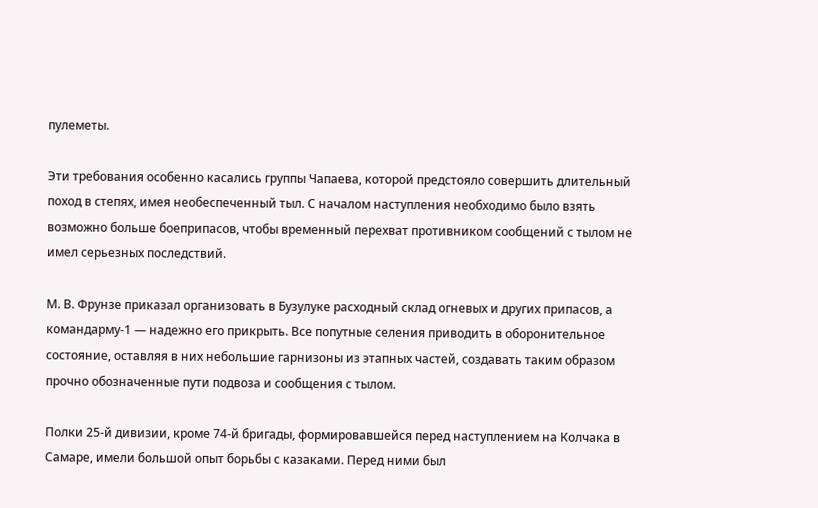пулеметы.

Эти требования особенно касались группы Чапаева, которой предстояло совершить длительный поход в степях, имея необеспеченный тыл. С началом наступления необходимо было взять возможно больше боеприпасов, чтобы временный перехват противником сообщений с тылом не имел серьезных последствий.

М. В. Фрунзе приказал организовать в Бузулуке расходный склад огневых и других припасов, а командарму-1 — надежно его прикрыть. Все попутные селения приводить в оборонительное состояние, оставляя в них небольшие гарнизоны из этапных частей, создавать таким образом прочно обозначенные пути подвоза и сообщения с тылом.

Полки 25-й дивизии, кроме 74-й бригады, формировавшейся перед наступлением на Колчака в Самаре, имели большой опыт борьбы с казаками. Перед ними был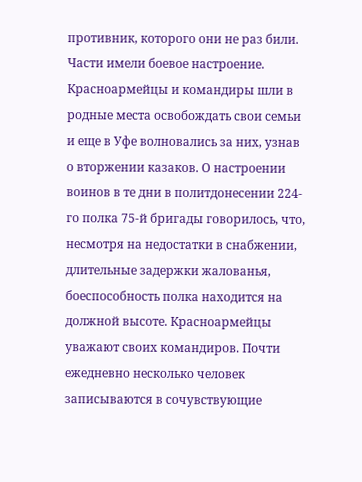противник, которого они не раз били. Части имели боевое настроение. Красноармейцы и командиры шли в родные места освобождать свои семьи и еще в Уфе волновались за них, узнав о вторжении казаков. О настроении воинов в те дни в политдонесении 224-го полка 75-й бригады говорилось, что, несмотря на недостатки в снабжении, длительные задержки жалованья, боеспособность полка находится на должной высоте. Красноармейцы уважают своих командиров. Почти ежедневно несколько человек записываются в сочувствующие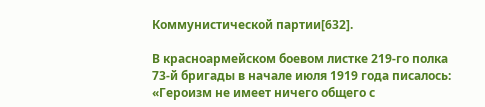Коммунистической партии[632].

В красноармейском боевом листке 219-го полка 73-й бригады в начале июля 1919 года писалось: «Героизм не имеет ничего общего с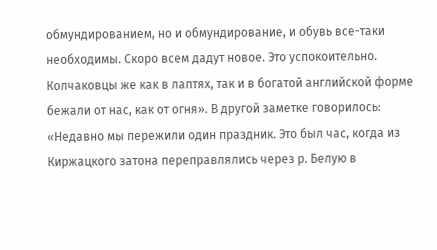обмундированием, но и обмундирование, и обувь все-таки необходимы. Скоро всем дадут новое. Это успокоительно. Колчаковцы же как в лаптях, так и в богатой английской форме бежали от нас, как от огня». В другой заметке говорилось: «Недавно мы пережили один праздник. Это был час, когда из Киржацкого затона переправлялись через р. Белую в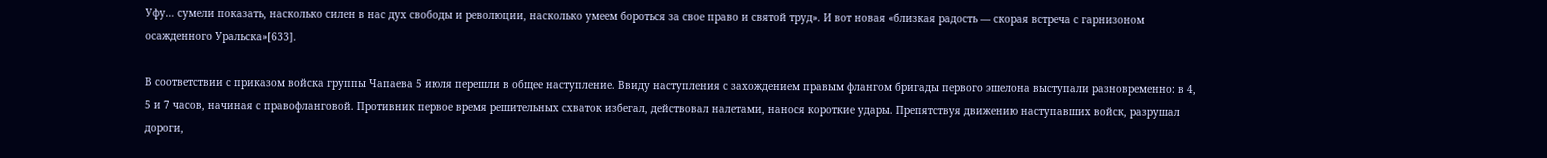Уфу… сумели показать, насколько силен в нас дух свободы и революции, насколько умеем бороться за свое право и святой труд». И вот новая «близкая радость — скорая встреча с гарнизоном осажденного Уральска»[633].

В соответствии с приказом войска группы Чапаева 5 июля перешли в общее наступление. Ввиду наступления с захождением правым флангом бригады первого эшелона выступали разновременно: в 4, 5 и 7 часов, начиная с правофланговой. Противник первое время решительных схваток избегал, действовал налетами, нанося короткие удары. Препятствуя движению наступавших войск, разрушал дороги,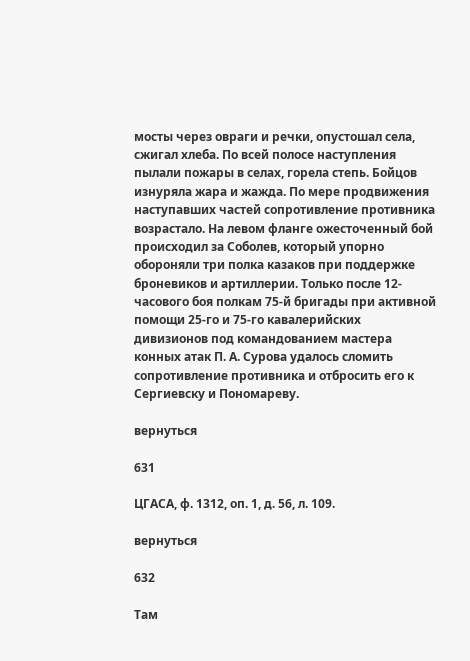мосты через овраги и речки, опустошал села, сжигал хлеба. По всей полосе наступления пылали пожары в селах, горела степь. Бойцов изнуряла жара и жажда. По мере продвижения наступавших частей сопротивление противника возрастало. На левом фланге ожесточенный бой происходил за Соболев, который упорно обороняли три полка казаков при поддержке броневиков и артиллерии. Только после 12-часового боя полкам 75-й бригады при активной помощи 25-го и 75-го кавалерийских дивизионов под командованием мастера конных атак П. А. Сурова удалось сломить сопротивление противника и отбросить его к Сергиевску и Пономареву.

вернуться

631

ЦГАСА, ф. 1312, оп. 1, д. 56, л. 109.

вернуться

632

Там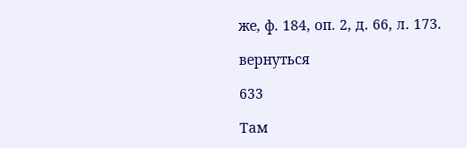же, ф. 184, оп. 2, д. 66, л. 173.

вернуться

633

Там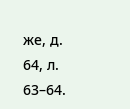же, д. 64, л. 63–64.